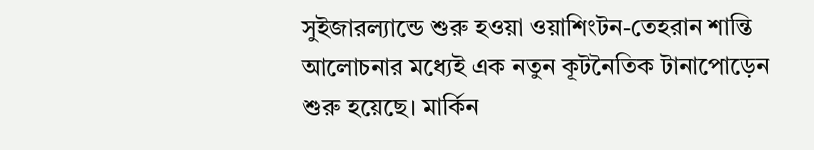সুইজারল্যান্ডে শুরু হওয়া ওয়াশিংটন-তেহরান শান্তি আলোচনার মধ্যেই এক নতুন কূটনৈতিক টানাপোড়েন শুরু হয়েছে। মার্কিন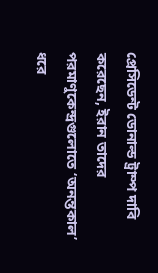প্রেসিডেন্ট ডোনাল্ড ট্রাম্প দাবি করেছেন, ইরান তাদের পরমাণুকেন্দ্রগুলোতে ‘অনন্তকাল’ ধরে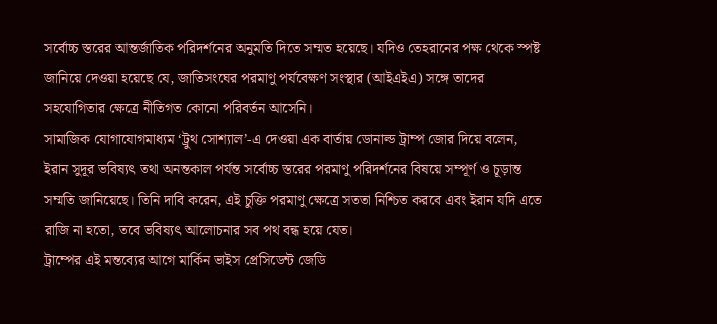সর্বোচ্চ স্তরের আন্তর্জাতিক পরিদর্শনের অনুমতি দিতে সম্মত হয়েছে। যদিও তেহরানের পক্ষ থেকে স্পষ্ট জানিয়ে দেওয়া হয়েছে যে, জাতিসংঘের পরমাণু পর্যবেক্ষণ সংস্থার (আইএইএ) সঙ্গে তাদের সহযোগিতার ক্ষেত্রে নীতিগত কোনো পরিবর্তন আসেনি।
সামাজিক যোগাযোগমাধ্যম ‘ট্রুথ সোশ্যাল’-এ দেওয়া এক বার্তায় ডোনাল্ড ট্রাম্প জোর দিয়ে বলেন, ইরান সুদূর ভবিষ্যৎ তথা অনন্তকাল পর্যন্ত সর্বোচ্চ স্তরের পরমাণু পরিদর্শনের বিষয়ে সম্পূর্ণ ও চূড়ান্ত সম্মতি জানিয়েছে। তিনি দাবি করেন, এই চুক্তি পরমাণু ক্ষেত্রে সততা নিশ্চিত করবে এবং ইরান যদি এতে রাজি না হতো, তবে ভবিষ্যৎ আলোচনার সব পথ বন্ধ হয়ে যেত।
ট্রাম্পের এই মন্তব্যের আগে মার্কিন ভাইস প্রেসিডেন্ট জেডি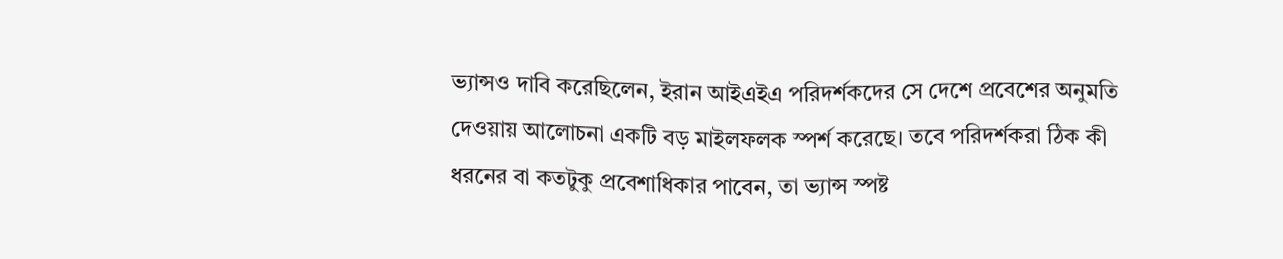ভ্যান্সও দাবি করেছিলেন, ইরান আইএইএ পরিদর্শকদের সে দেশে প্রবেশের অনুমতি দেওয়ায় আলোচনা একটি বড় মাইলফলক স্পর্শ করেছে। তবে পরিদর্শকরা ঠিক কী ধরনের বা কতটুকু প্রবেশাধিকার পাবেন, তা ভ্যান্স স্পষ্ট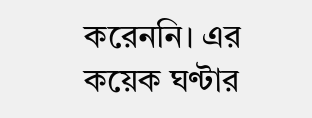করেননি। এর কয়েক ঘণ্টার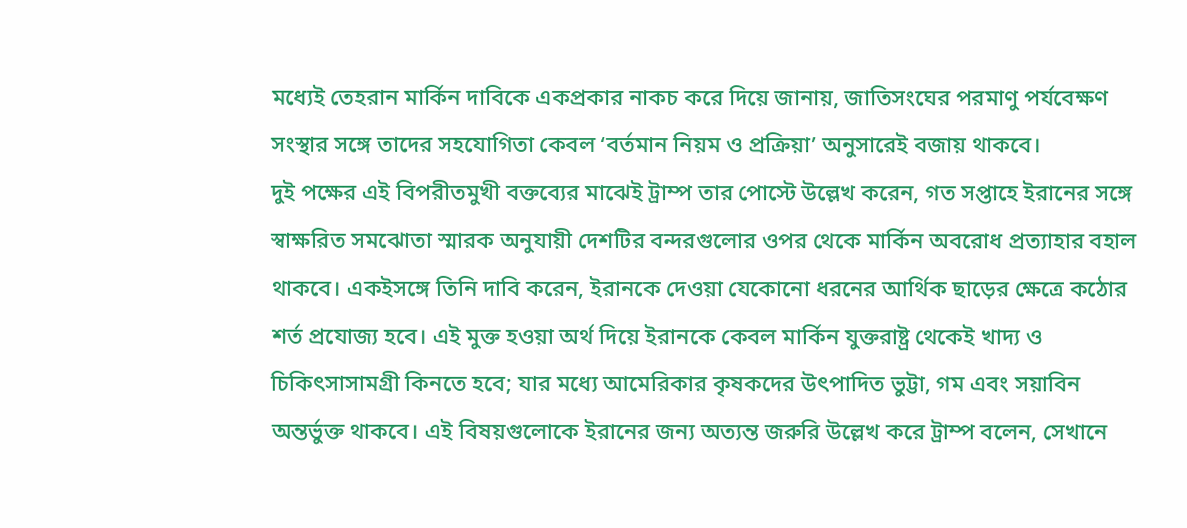মধ্যেই তেহরান মার্কিন দাবিকে একপ্রকার নাকচ করে দিয়ে জানায়, জাতিসংঘের পরমাণু পর্যবেক্ষণ সংস্থার সঙ্গে তাদের সহযোগিতা কেবল ‘বর্তমান নিয়ম ও প্রক্রিয়া’ অনুসারেই বজায় থাকবে।
দুই পক্ষের এই বিপরীতমুখী বক্তব্যের মাঝেই ট্রাম্প তার পোস্টে উল্লেখ করেন, গত সপ্তাহে ইরানের সঙ্গে স্বাক্ষরিত সমঝোতা স্মারক অনুযায়ী দেশটির বন্দরগুলোর ওপর থেকে মার্কিন অবরোধ প্রত্যাহার বহাল থাকবে। একইসঙ্গে তিনি দাবি করেন, ইরানকে দেওয়া যেকোনো ধরনের আর্থিক ছাড়ের ক্ষেত্রে কঠোর শর্ত প্রযোজ্য হবে। এই মুক্ত হওয়া অর্থ দিয়ে ইরানকে কেবল মার্কিন যুক্তরাষ্ট্র থেকেই খাদ্য ও চিকিৎসাসামগ্রী কিনতে হবে; যার মধ্যে আমেরিকার কৃষকদের উৎপাদিত ভুট্টা, গম এবং সয়াবিন অন্তর্ভুক্ত থাকবে। এই বিষয়গুলোকে ইরানের জন্য অত্যন্ত জরুরি উল্লেখ করে ট্রাম্প বলেন, সেখানে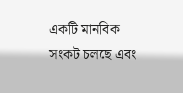একটি মানবিক সংকট চলছে এবং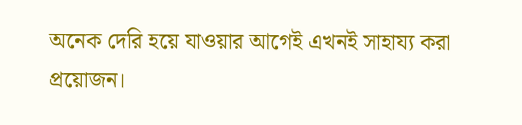অনেক দেরি হয়ে যাওয়ার আগেই এখনই সাহায্য করা প্রয়োজন।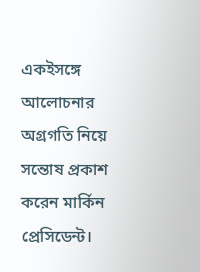একইসঙ্গে আলোচনার অগ্রগতি নিয়ে সন্তোষ প্রকাশ করেন মার্কিন প্রেসিডেন্ট।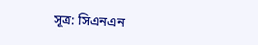সূত্র: সিএনএন